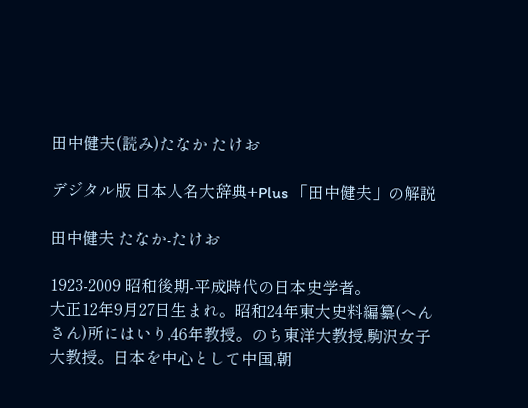田中健夫(読み)たなか たけお

デジタル版 日本人名大辞典+Plus 「田中健夫」の解説

田中健夫 たなか-たけお

1923-2009 昭和後期-平成時代の日本史学者。
大正12年9月27日生まれ。昭和24年東大史料編纂(へんさん)所にはいり,46年教授。のち東洋大教授,駒沢女子大教授。日本を中心として中国,朝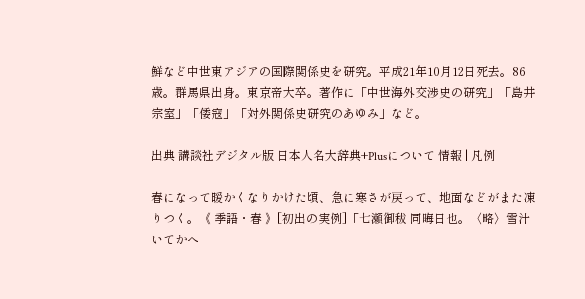鮮など中世東アジアの国際関係史を研究。平成21年10月12日死去。86歳。群馬県出身。東京帝大卒。著作に「中世海外交渉史の研究」「島井宗室」「倭寇」「対外関係史研究のあゆみ」など。

出典 講談社デジタル版 日本人名大辞典+Plusについて 情報 | 凡例

春になって暖かくなりかけた頃、急に寒さが戻って、地面などがまた凍りつく。《 季語・春 》[初出の実例]「七瀬御秡 同晦日也。〈略〉雪汁いてかへ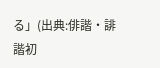る」(出典:俳諧・誹諧初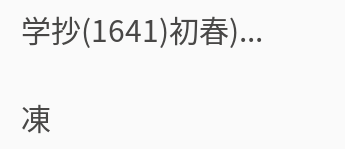学抄(1641)初春)...

凍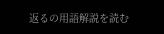返るの用語解説を読む